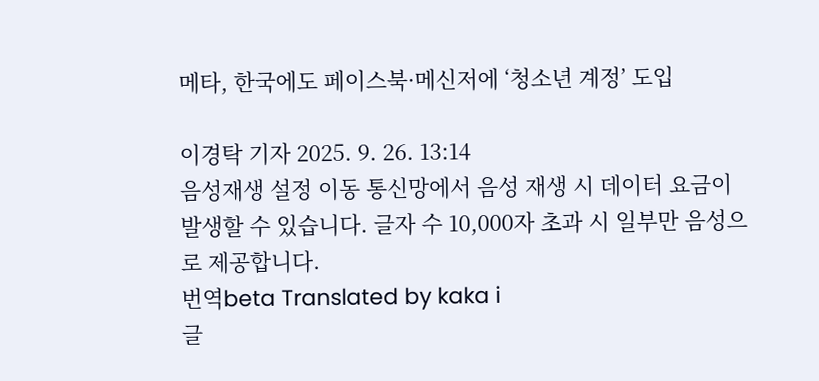메타, 한국에도 페이스북·메신저에 ‘청소년 계정’ 도입

이경탁 기자 2025. 9. 26. 13:14
음성재생 설정 이동 통신망에서 음성 재생 시 데이터 요금이 발생할 수 있습니다. 글자 수 10,000자 초과 시 일부만 음성으로 제공합니다.
번역beta Translated by kaka i
글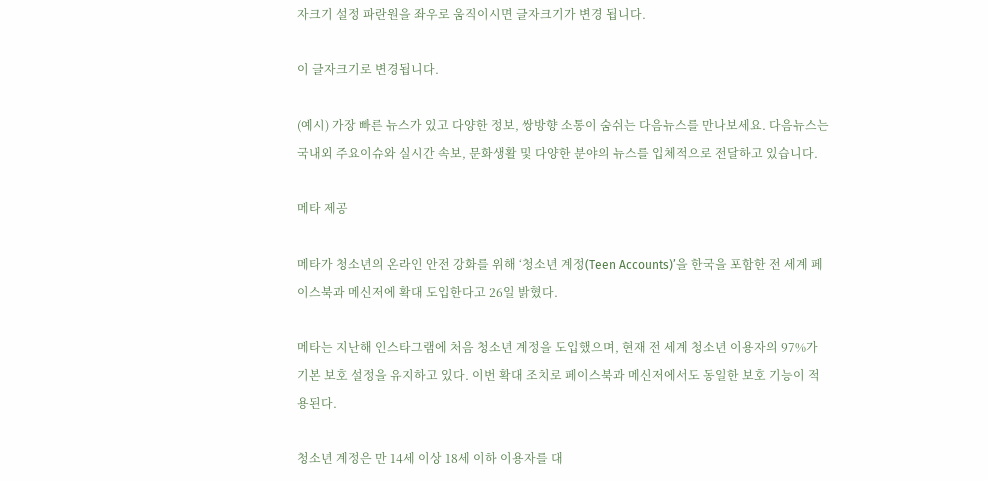자크기 설정 파란원을 좌우로 움직이시면 글자크기가 변경 됩니다.

이 글자크기로 변경됩니다.

(예시) 가장 빠른 뉴스가 있고 다양한 정보, 쌍방향 소통이 숨쉬는 다음뉴스를 만나보세요. 다음뉴스는 국내외 주요이슈와 실시간 속보, 문화생활 및 다양한 분야의 뉴스를 입체적으로 전달하고 있습니다.

메타 제공

메타가 청소년의 온라인 안전 강화를 위해 ‘청소년 계정(Teen Accounts)’을 한국을 포함한 전 세계 페이스북과 메신저에 확대 도입한다고 26일 밝혔다.

메타는 지난해 인스타그램에 처음 청소년 계정을 도입했으며, 현재 전 세계 청소년 이용자의 97%가 기본 보호 설정을 유지하고 있다. 이번 확대 조치로 페이스북과 메신저에서도 동일한 보호 기능이 적용된다.

청소년 계정은 만 14세 이상 18세 이하 이용자를 대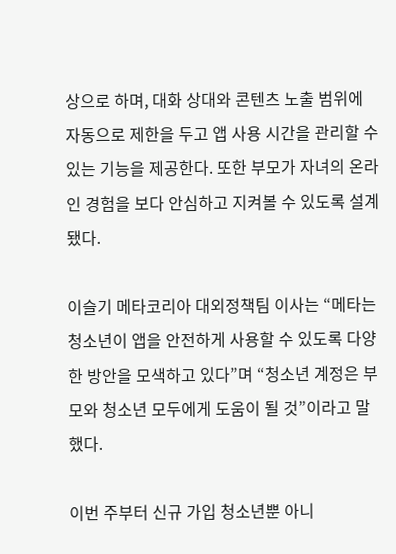상으로 하며, 대화 상대와 콘텐츠 노출 범위에 자동으로 제한을 두고 앱 사용 시간을 관리할 수 있는 기능을 제공한다. 또한 부모가 자녀의 온라인 경험을 보다 안심하고 지켜볼 수 있도록 설계됐다.

이슬기 메타코리아 대외정책팀 이사는 “메타는 청소년이 앱을 안전하게 사용할 수 있도록 다양한 방안을 모색하고 있다”며 “청소년 계정은 부모와 청소년 모두에게 도움이 될 것”이라고 말했다.

이번 주부터 신규 가입 청소년뿐 아니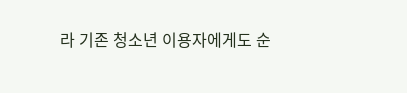라 기존 청소년 이용자에게도 순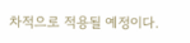차적으로 적용될 예정이다.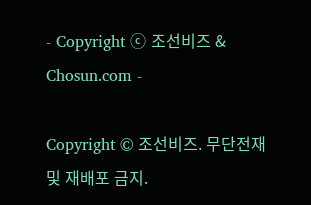- Copyright ⓒ 조선비즈 & Chosun.com -

Copyright © 조선비즈. 무단전재 및 재배포 금지.